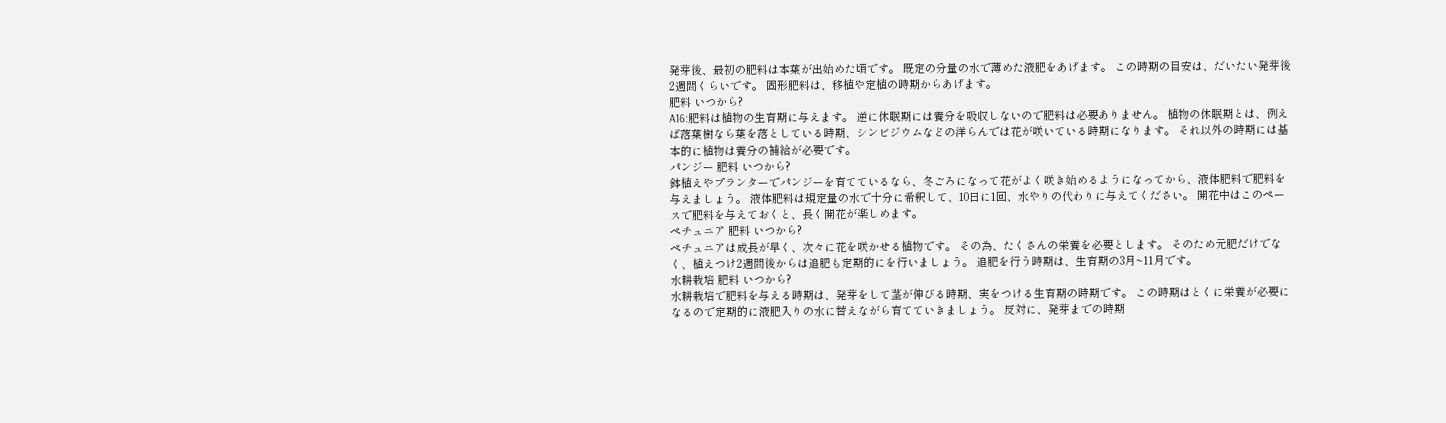発芽後、最初の肥料は本葉が出始めた頃です。 既定の分量の水で薄めた液肥をあげます。 この時期の目安は、だいたい発芽後2週間くらいです。 固形肥料は、移植や定植の時期からあげます。
肥料 いつから?
A16:肥料は植物の生育期に与えます。 逆に休眠期には養分を吸収しないので肥料は必要ありません。 植物の休眠期とは、例えば落葉樹なら葉を落としている時期、シンビジウムなどの洋らんでは花が咲いている時期になります。 それ以外の時期には基本的に植物は養分の補給が必要です。
パンジー 肥料 いつから?
鉢植えやプランターでパンジーを育てているなら、冬ごろになって花がよく咲き始めるようになってから、液体肥料で肥料を与えましょう。 液体肥料は規定量の水で十分に希釈して、10日に1回、水やりの代わりに与えてください。 開花中はこのペースで肥料を与えておくと、長く開花が楽しめます。
ペチュニア 肥料 いつから?
ペチュニアは成長が早く、次々に花を咲かせる植物です。 その為、たくさんの栄養を必要とします。 そのため元肥だけでなく、植えつけ2週間後からは追肥も定期的にを行いましょう。 追肥を行う時期は、生育期の3月~11月です。
水耕栽培 肥料 いつから?
水耕栽培で肥料を与える時期は、発芽をして茎が伸びる時期、実をつける生育期の時期です。 この時期はとくに栄養が必要になるので定期的に液肥入りの水に替えながら育てていきましょう。 反対に、発芽までの時期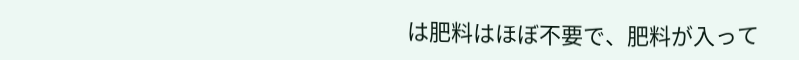は肥料はほぼ不要で、肥料が入って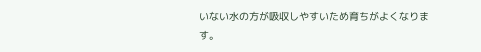いない水の方が吸収しやすいため育ちがよくなります。